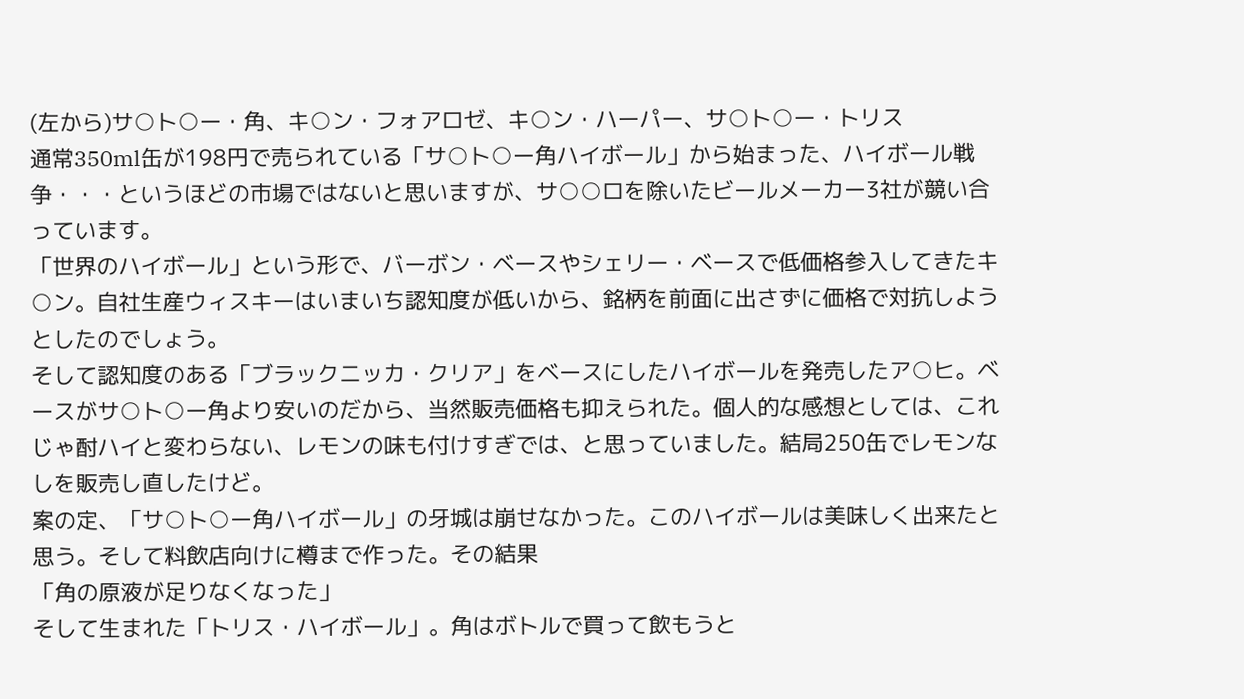(左から)サ○ト○ー・角、キ○ン・フォアロゼ、キ○ン・ハーパー、サ○ト○ー・トリス
通常350ml缶が198円で売られている「サ○ト○ー角ハイボール」から始まった、ハイボール戦争・・・というほどの市場ではないと思いますが、サ○○ロを除いたビールメーカー3社が競い合っています。
「世界のハイボール」という形で、バーボン・ベースやシェリー・ベースで低価格参入してきたキ○ン。自社生産ウィスキーはいまいち認知度が低いから、銘柄を前面に出さずに価格で対抗しようとしたのでしょう。
そして認知度のある「ブラックニッカ・クリア」をベースにしたハイボールを発売したア○ヒ。ベースがサ○ト○ー角より安いのだから、当然販売価格も抑えられた。個人的な感想としては、これじゃ酎ハイと変わらない、レモンの味も付けすぎでは、と思っていました。結局250缶でレモンなしを販売し直したけど。
案の定、「サ○ト○ー角ハイボール」の牙城は崩せなかった。このハイボールは美味しく出来たと思う。そして料飲店向けに樽まで作った。その結果
「角の原液が足りなくなった」
そして生まれた「トリス・ハイボール」。角はボトルで買って飲もうと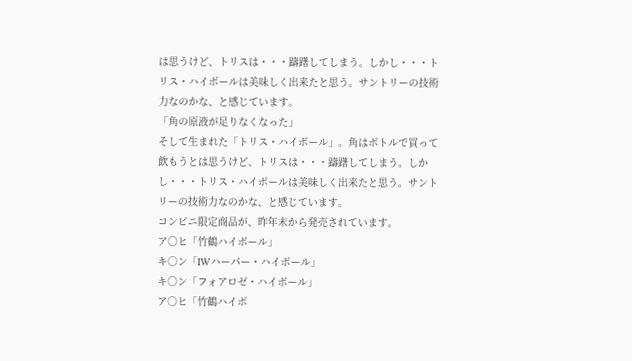は思うけど、トリスは・・・躊躇してしまう。しかし・・・トリス・ハイボールは美味しく出来たと思う。サントリーの技術力なのかな、と感じています。
「角の原液が足りなくなった」
そして生まれた「トリス・ハイボール」。角はボトルで買って飲もうとは思うけど、トリスは・・・躊躇してしまう。しかし・・・トリス・ハイボールは美味しく出来たと思う。サントリーの技術力なのかな、と感じています。
コンビニ限定商品が、昨年末から発売されています。
ア○ヒ「竹鶴ハイボール」
キ○ン「IWハーパー・ハイボール」
キ○ン「フォアロゼ・ハイボール」
ア○ヒ「竹鶴ハイボ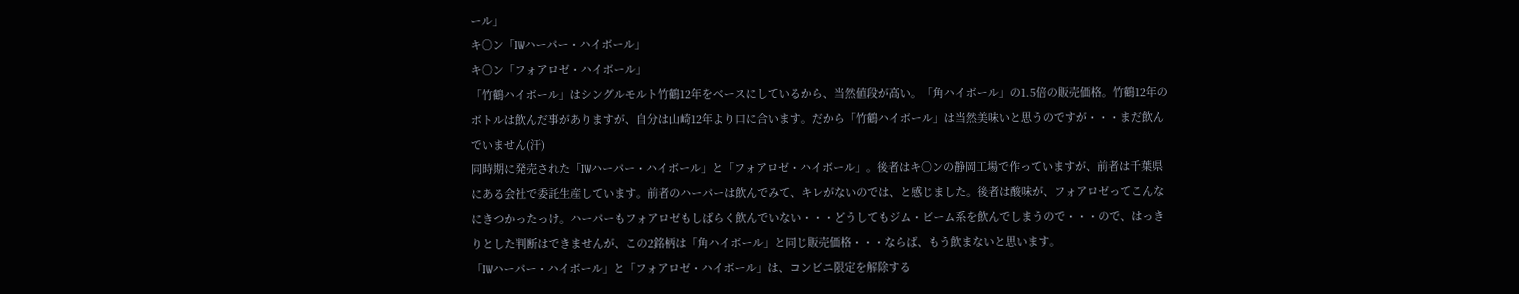ール」
キ○ン「IWハーパー・ハイボール」
キ○ン「フォアロゼ・ハイボール」
「竹鶴ハイボール」はシングルモルト竹鶴12年をベースにしているから、当然値段が高い。「角ハイボール」の1.5倍の販売価格。竹鶴12年のボトルは飲んだ事がありますが、自分は山崎12年より口に合います。だから「竹鶴ハイボール」は当然美味いと思うのですが・・・まだ飲んでいません(汗)
同時期に発売された「IWハーパー・ハイボール」と「フォアロゼ・ハイボール」。後者はキ○ンの静岡工場で作っていますが、前者は千葉県にある会社で委託生産しています。前者のハーパーは飲んでみて、キレがないのでは、と感じました。後者は酸味が、フォアロゼってこんなにきつかったっけ。ハーパーもフォアロゼもしばらく飲んでいない・・・どうしてもジム・ビーム系を飲んでしまうので・・・ので、はっきりとした判断はできませんが、この2銘柄は「角ハイボール」と同じ販売価格・・・ならば、もう飲まないと思います。
「IWハーパー・ハイボール」と「フォアロゼ・ハイボール」は、コンビニ限定を解除する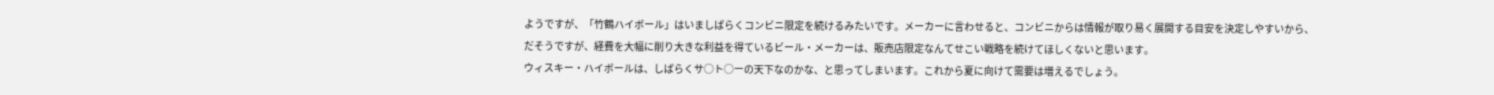ようですが、「竹鶴ハイボール」はいましばらくコンビニ限定を続けるみたいです。メーカーに言わせると、コンビニからは情報が取り易く展開する目安を決定しやすいから、だそうですが、経費を大幅に削り大きな利益を得ているビール・メーカーは、販売店限定なんてせこい戦略を続けてほしくないと思います。
ウィスキー・ハイボールは、しばらくサ○ト○ーの天下なのかな、と思ってしまいます。これから夏に向けて需要は増えるでしょう。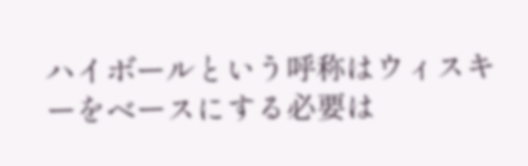ハイボールという呼称はウィスキーをベースにする必要は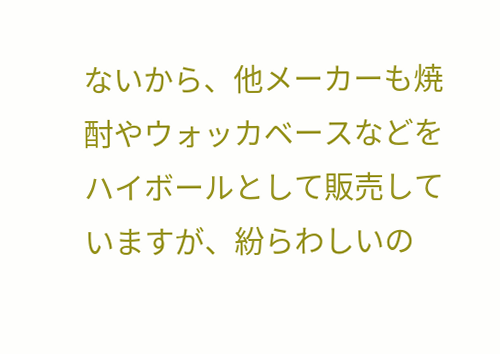ないから、他メーカーも焼酎やウォッカベースなどをハイボールとして販売していますが、紛らわしいの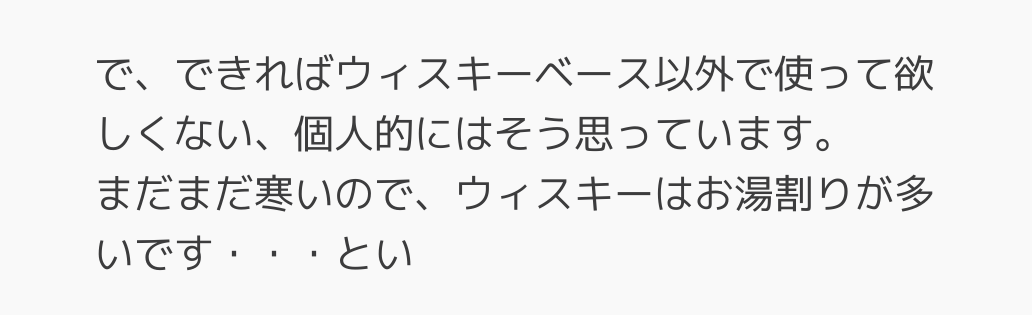で、できればウィスキーベース以外で使って欲しくない、個人的にはそう思っています。
まだまだ寒いので、ウィスキーはお湯割りが多いです・・・とい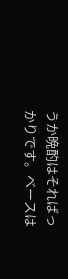うか晩酌はそればっかりです。ベースは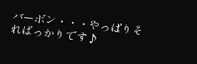バーボン・・・やっぱりそればっかりです♪